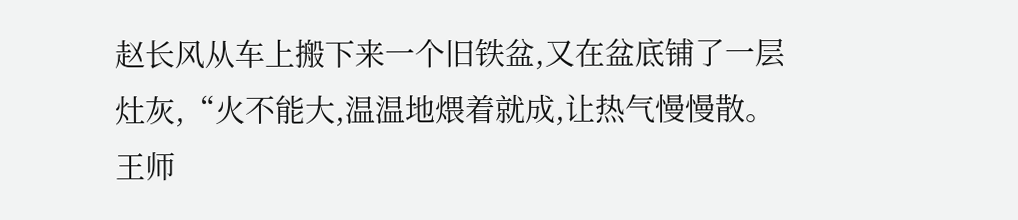赵长风从车上搬下来一个旧铁盆,又在盆底铺了一层灶灰,“火不能大,温温地煨着就成,让热气慢慢散。王师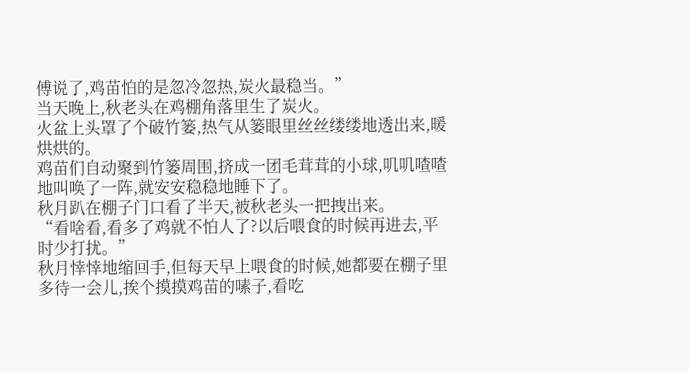傅说了,鸡苗怕的是忽冷忽热,炭火最稳当。”
当天晚上,秋老头在鸡棚角落里生了炭火。
火盆上头罩了个破竹篓,热气从篓眼里丝丝缕缕地透出来,暖烘烘的。
鸡苗们自动聚到竹篓周围,挤成一团毛茸茸的小球,叽叽喳喳地叫唤了一阵,就安安稳稳地睡下了。
秋月趴在棚子门口看了半天,被秋老头一把拽出来。
“看啥看,看多了鸡就不怕人了?以后喂食的时候再进去,平时少打扰。”
秋月悻悻地缩回手,但每天早上喂食的时候,她都要在棚子里多待一会儿,挨个摸摸鸡苗的嗉子,看吃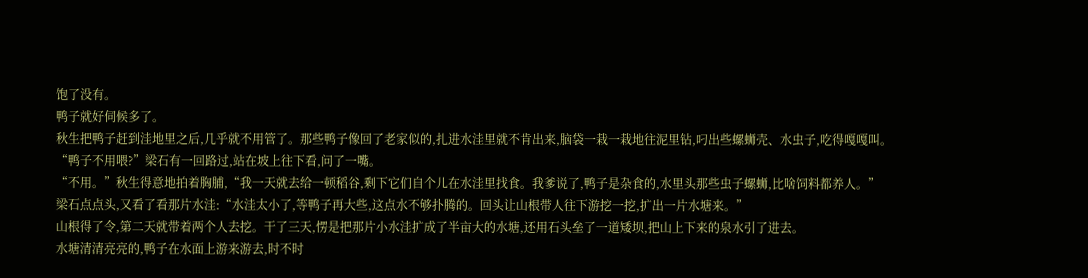饱了没有。
鸭子就好伺候多了。
秋生把鸭子赶到洼地里之后,几乎就不用管了。那些鸭子像回了老家似的,扎进水洼里就不肯出来,脑袋一栽一栽地往泥里钻,叼出些螺蛳壳、水虫子,吃得嘎嘎叫。
“鸭子不用喂?”梁石有一回路过,站在坡上往下看,问了一嘴。
“不用。”秋生得意地拍着胸脯,“我一天就去给一顿稻谷,剩下它们自个儿在水洼里找食。我爹说了,鸭子是杂食的,水里头那些虫子螺蛳,比啥饲料都养人。”
梁石点点头,又看了看那片水洼:“水洼太小了,等鸭子再大些,这点水不够扑腾的。回头让山根带人往下游挖一挖,扩出一片水塘来。”
山根得了令,第二天就带着两个人去挖。干了三天,愣是把那片小水洼扩成了半亩大的水塘,还用石头垒了一道矮坝,把山上下来的泉水引了进去。
水塘清清亮亮的,鸭子在水面上游来游去,时不时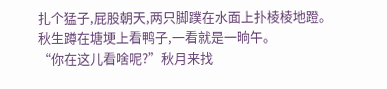扎个猛子,屁股朝天,两只脚蹼在水面上扑棱棱地蹬。
秋生蹲在塘埂上看鸭子,一看就是一晌午。
“你在这儿看啥呢?”秋月来找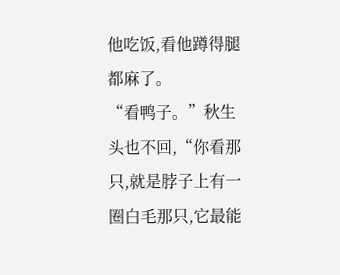他吃饭,看他蹲得腿都麻了。
“看鸭子。”秋生头也不回,“你看那只,就是脖子上有一圈白毛那只,它最能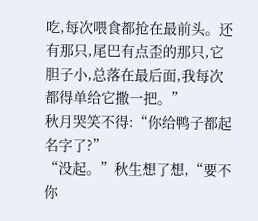吃,每次喂食都抢在最前头。还有那只,尾巴有点歪的那只,它胆子小,总落在最后面,我每次都得单给它撒一把。”
秋月哭笑不得:“你给鸭子都起名字了?”
“没起。”秋生想了想,“要不你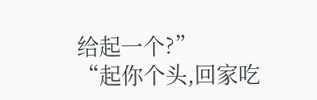给起一个?”
“起你个头,回家吃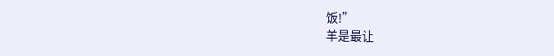饭!”
羊是最让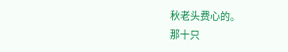秋老头费心的。
那十只